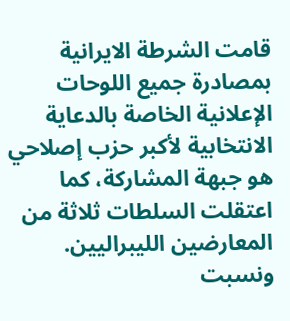قامت الشرطة الايرانية بمصادرة جميع اللوحات الإعلانية الخاصة بالدعاية الانتخابية لأكبر حزب إصلاحي هو جبهة المشاركة، كما اعتقلت السلطات ثلاثة من المعارضين الليبراليين. ونسبت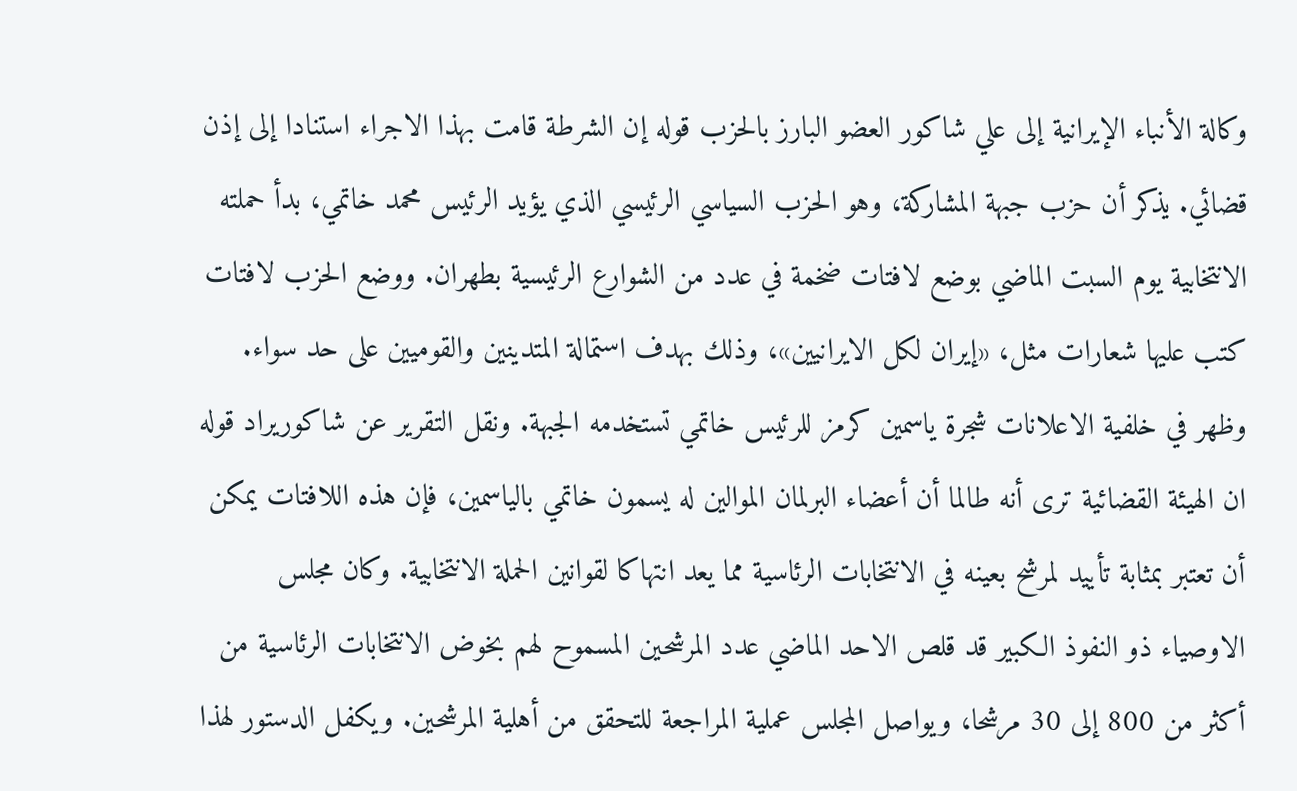وكالة الأنباء الإيرانية إلى علي شاكور العضو البارز بالحزب قوله إن الشرطة قامت بهذا الاجراء استنادا إلى إذن قضائي. يذكر أن حزب جبهة المشاركة، وهو الحزب السياسي الرئيسي الذي يؤيد الرئيس محمد خاتمي، بدأ حملته الانتخابية يوم السبت الماضي بوضع لافتات ضخمة في عدد من الشوارع الرئيسية بطهران. ووضع الحزب لافتات كتب عليها شعارات مثل، «إيران لكل الايرانيين»، وذلك بهدف استمالة المتدينين والقوميين على حد سواء. وظهر في خلفية الاعلانات شجرة ياسمين كرمز للرئيس خاتمي تستخدمه الجبهة. ونقل التقرير عن شاكوريراد قوله ان الهيئة القضائية ترى أنه طالما أن أعضاء البرلمان الموالين له يسمون خاتمي بالياسمين، فإن هذه اللافتات يمكن أن تعتبر بمثابة تأييد لمرشح بعينه في الانتخابات الرئاسية مما يعد انتهاكا لقوانين الحملة الانتخابية. وكان مجلس الاوصياء ذو النفوذ الكبير قد قلص الاحد الماضي عدد المرشحين المسموح لهم بخوض الانتخابات الرئاسية من أكثر من 800 إلى 30 مرشحا، ويواصل المجلس عملية المراجعة للتحقق من أهلية المرشحين. ويكفل الدستور لهذا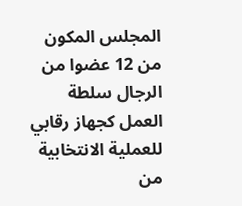المجلس المكون من 12 عضوا من الرجال سلطة العمل كجهاز رقابي للعملية الانتخابية من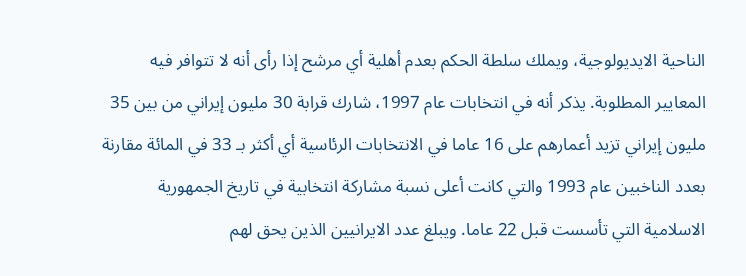الناحية الايديولوجية، ويملك سلطة الحكم بعدم أهلية أي مرشح إذا رأى أنه لا تتوافر فيه المعايير المطلوبة. يذكر أنه في انتخابات عام 1997، شارك قرابة 30 مليون إيراني من بين 35 مليون إيراني تزيد أعمارهم على 16 عاما في الانتخابات الرئاسية أي أكثر بـ 33 في المائة مقارنة بعدد الناخبين عام 1993 والتي كانت أعلى نسبة مشاركة انتخابية في تاريخ الجمهورية الاسلامية التي تأسست قبل 22 عاما. ويبلغ عدد الايرانيين الذين يحق لهم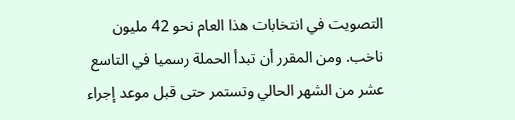التصويت في انتخابات هذا العام نحو 42 مليون ناخب. ومن المقرر أن تبدأ الحملة رسميا في التاسع عشر من الشهر الحالي وتستمر حتى قبل موعد إجراء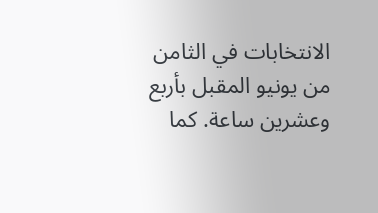الانتخابات في الثامن من يونيو المقبل بأربع وعشرين ساعة. كما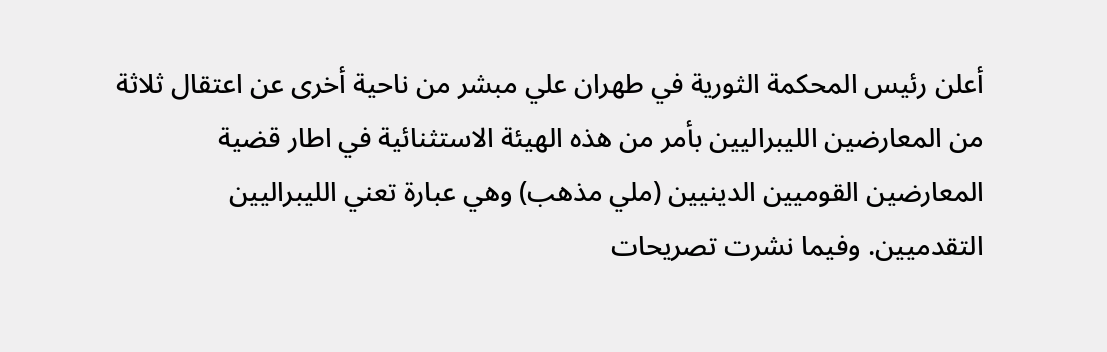أعلن رئيس المحكمة الثورية في طهران علي مبشر من ناحية أخرى عن اعتقال ثلاثة من المعارضين الليبراليين بأمر من هذه الهيئة الاستثنائية في اطار قضية المعارضين القوميين الدينيين (ملي مذهب) وهي عبارة تعني الليبراليين التقدميين. وفيما نشرت تصريحات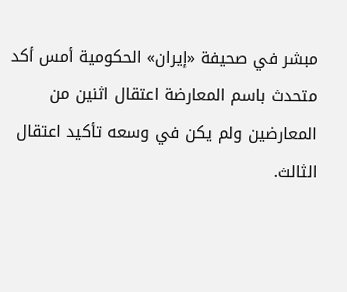مبشر في صحيفة «إيران» الحكومية أمس أكد متحدث باسم المعارضة اعتقال اثنين من المعارضين ولم يكن في وسعه تأكيد اعتقال الثالث.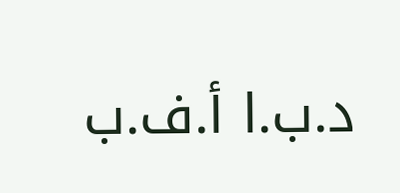د.ب.ا أ.ف.ب